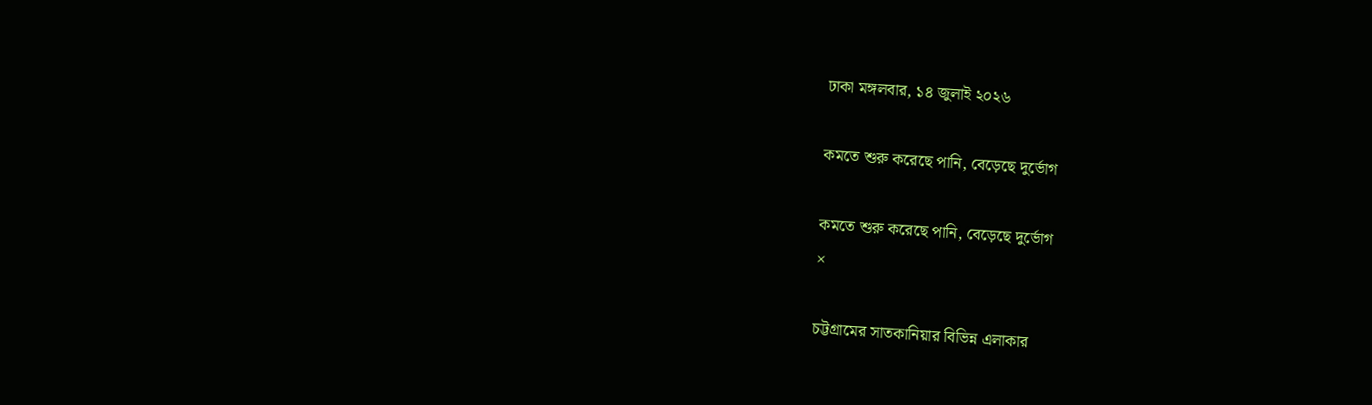ঢাকা মঙ্গলবার, ১৪ জুলাই ২০২৬

কমতে শুরু করেছে পানি, বেড়েছে দুর্ভোগ

কমতে শুরু করেছে পানি, বেড়েছে দুর্ভোগ
×

চট্টগ্রামের সাতকানিয়ার বিভিন্ন এলাকার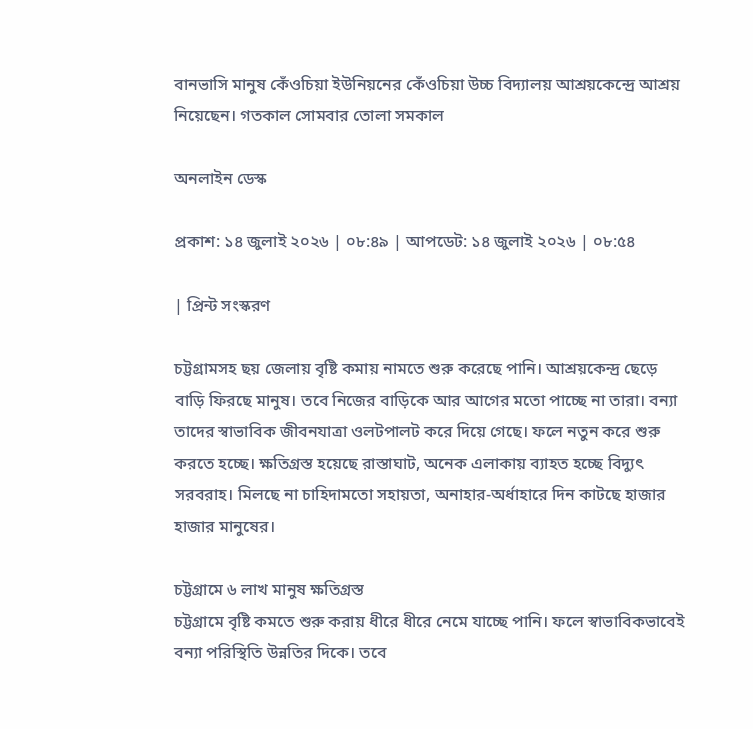বানভাসি মানুষ কেঁওচিয়া ইউনিয়নের কেঁওচিয়া উচ্চ বিদ্যালয় আশ্রয়কেন্দ্রে আশ্রয় নিয়েছেন। গতকাল সোমবার তোলা সমকাল

অনলাইন ডেস্ক

প্রকাশ: ১৪ জুলাই ২০২৬ | ০৮:৪৯ | আপডেট: ১৪ জুলাই ২০২৬ | ০৮:৫৪

| প্রিন্ট সংস্করণ

চট্টগ্রামসহ ছয় জেলায় বৃষ্টি কমায় নামতে শুরু করেছে পানি। আশ্রয়কেন্দ্র ছেড়ে বাড়ি ফিরছে মানুষ। তবে নিজের বাড়িকে আর আগের মতো পাচ্ছে না তারা। বন্যা তাদের স্বাভাবিক জীবনযাত্রা ওলটপালট করে দিয়ে গেছে। ফলে নতুন করে শুরু করতে হচ্ছে। ক্ষতিগ্রস্ত হয়েছে রাস্তাঘাট, অনেক এলাকায় ব্যাহত হচ্ছে বিদ্যুৎ সরবরাহ। মিলছে না চাহিদামতো সহায়তা, অনাহার-অর্ধাহারে দিন কাটছে হাজার হাজার মানুষের।

চট্টগ্রামে ৬ লাখ মানুষ ক্ষতিগ্রস্ত
চট্টগ্রামে বৃষ্টি কমতে শুরু করায় ধীরে ধীরে নেমে যাচ্ছে পানি। ফলে স্বাভাবিকভাবেই বন্যা পরিস্থিতি উন্নতির দিকে। তবে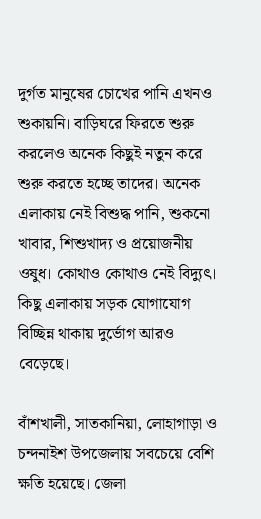দুর্গত মানুষের চোখের পানি এখনও শুকায়নি। বাড়িঘরে ফিরতে শুরু করলেও অনেক কিছুই নতুন করে শুরু করতে হচ্ছে তাদের। অনেক এলাকায় নেই বিশুদ্ধ পানি, শুকনো খাবার, শিশুখাদ্য ও প্রয়োজনীয় ওষুধ। কোথাও কোথাও নেই বিদ্যুৎ। কিছু এলাকায় সড়ক যোগাযোগ বিচ্ছিন্ন থাকায় দুর্ভোগ আরও বেড়েছে।

বাঁশখালী, সাতকানিয়া, লোহাগাড়া ও চন্দনাইশ উপজেলায় সবচেয়ে বেশি ক্ষতি হয়েছে। জেলা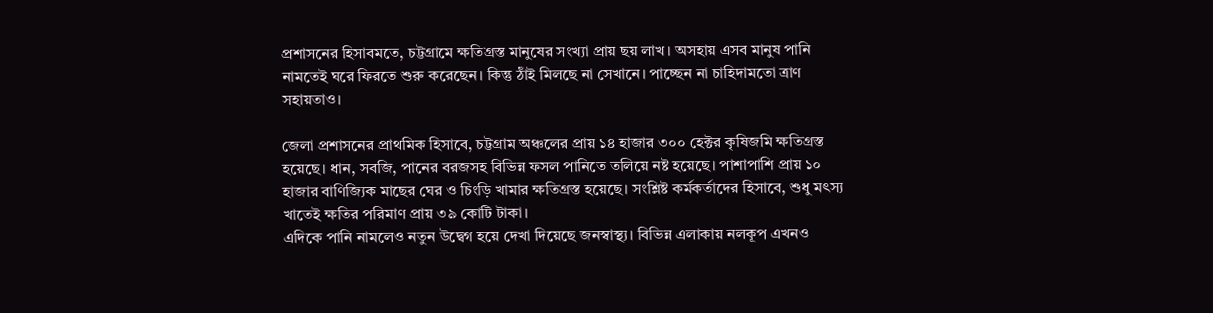প্রশাসনের হিসাবমতে, চট্টগ্রামে ক্ষতিগ্রস্ত মানুষের সংখ্যা প্রায় ছয় লাখ। অসহায় এসব মানুষ পানি নামতেই ঘরে ফিরতে শুরু করেছেন। কিন্তু ঠাঁই মিলছে না সেখানে। পাচ্ছেন না চাহিদামতো ত্রাণ সহায়তাও।

জেলা প্রশাসনের প্রাথমিক হিসাবে, চট্টগ্রাম অঞ্চলের প্রায় ১৪ হাজার ৩০০ হেক্টর কৃষিজমি ক্ষতিগ্রস্ত হয়েছে। ধান, সবজি, পানের বরজসহ বিভিন্ন ফসল পানিতে তলিয়ে নষ্ট হয়েছে। পাশাপাশি প্রায় ১০ হাজার বাণিজ্যিক মাছের ঘের ও চিংড়ি খামার ক্ষতিগ্রস্ত হয়েছে। সংশ্লিষ্ট কর্মকর্তাদের হিসাবে, শুধু মৎস্য খাতেই ক্ষতির পরিমাণ প্রায় ৩৯ কোটি টাকা।
এদিকে পানি নামলেও নতুন উদ্বেগ হয়ে দেখা দিয়েছে জনস্বাস্থ্য। বিভিন্ন এলাকায় নলকূপ এখনও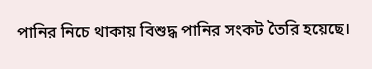পানির নিচে থাকায় বিশুদ্ধ পানির সংকট তৈরি হয়েছে।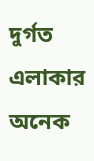দুর্গত এলাকার অনেক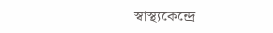স্বাস্থ্যকেন্দ্রে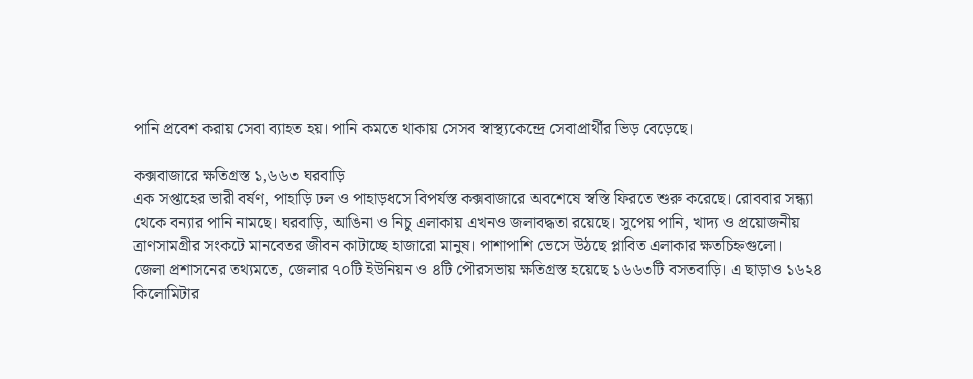পানি প্রবেশ করায় সেবা ব্যাহত হয়। পানি কমতে থাকায় সেসব স্বাস্থ্যকেন্দ্রে সেবাপ্রার্থীর ভিড় বেড়েছে।

কক্সবাজারে ক্ষতিগ্রস্ত ১,৬৬৩ ঘরবাড়ি
এক সপ্তাহের ভারী বর্ষণ, পাহাড়ি ঢল ও পাহাড়ধসে বিপর্যস্ত কক্সবাজারে অবশেষে স্বস্তি ফিরতে শুরু করেছে। রোববার সন্ধ্যা থেকে বন্যার পানি নামছে। ঘরবাড়ি, আঙিনা ও নিচু এলাকায় এখনও জলাবদ্ধতা রয়েছে। সুপেয় পানি, খাদ্য ও প্রয়োজনীয় ত্রাণসামগ্রীর সংকটে মানবেতর জীবন কাটাচ্ছে হাজারো মানুষ। পাশাপাশি ভেসে উঠছে প্লাবিত এলাকার ক্ষতচিহ্নগুলো।
জেলা প্রশাসনের তথ্যমতে, জেলার ৭০টি ইউনিয়ন ও ৪টি পৌরসভায় ক্ষতিগ্রস্ত হয়েছে ১৬৬৩টি বসতবাড়ি। এ ছাড়াও ১৬২৪ কিলোমিটার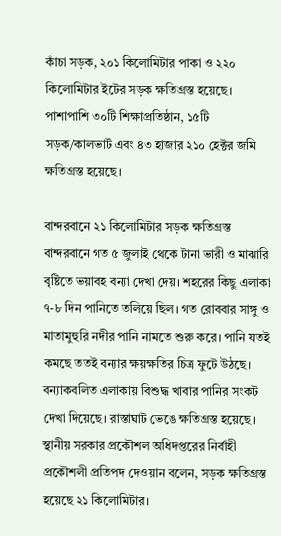কাঁচা সড়ক, ২০১ কিলোমিটার পাকা ও ২২০ কিলোমিটার ইটের সড়ক ক্ষতিগ্রস্ত হয়েছে। পাশাপাশি ৩০টি শিক্ষাপ্রতিষ্ঠান, ১৫টি সড়ক/কালভার্ট এবং ৪৩ হাজার ২১০ হেক্টর জমি ক্ষতিগ্রস্ত হয়েছে।

বান্দরবানে ২১ কিলোমিটার সড়ক ক্ষতিগ্রস্ত
বান্দরবানে গত ৫ জুলাই থেকে টানা ভারী ও মাঝারি বৃষ্টিতে ভয়াবহ বন্যা দেখা দেয়। শহরের কিছু এলাকা ৭-৮ দিন পানিতে তলিয়ে ছিল। গত রোববার সাঙ্গু ও মাতামুহুরি নদীর পানি নামতে শুরু করে। পানি যতই কমছে ততই বন্যার ক্ষয়ক্ষতির চিত্র ফুটে উঠছে। বন্যাকবলিত এলাকায় বিশুদ্ধ খাবার পানির সংকট দেখা দিয়েছে। রাস্তাঘাট ভেঙে ক্ষতিগ্রস্ত হয়েছে। স্থানীয় সরকার প্রকৌশল অধিদপ্তরের নির্বাহী প্রকৌশলী প্রতিপদ দেওয়ান বলেন, সড়ক ক্ষতিগ্রস্ত হয়েছে ২১ কিলোমিটার।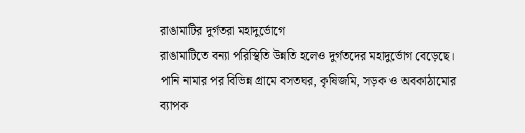রাঙামাটির দুর্গতরা মহাদুর্ভোগে
রাঙামাটিতে বন্যা পরিস্থিতি উন্নতি হলেও দুর্গতদের মহাদুর্ভোগ বেড়েছে। পানি নামার পর বিভিন্ন গ্রামে বসতঘর, কৃষিজমি, সড়ক ও অবকাঠামোর ব্যাপক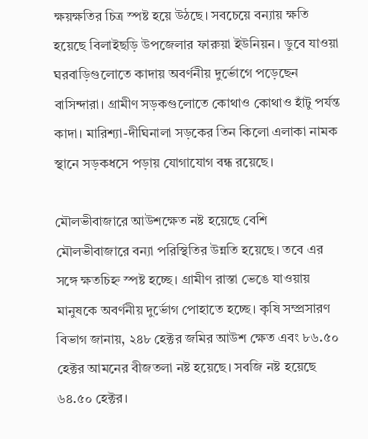ক্ষয়ক্ষতির চিত্র স্পষ্ট হয়ে উঠছে। সবচেয়ে বন্যায় ক্ষতি হয়েছে বিলাইছড়ি উপজেলার ফারুয়া ইউনিয়ন। ডুবে যাওয়া ঘরবাড়িগুলোতে কাদায় অবর্ণনীয় দুর্ভোগে পড়েছেন বাসিন্দারা। গ্রামীণ সড়কগুলোতে কোথাও কোথাও হাঁটু পর্যন্ত কাদা। মারিশ্যা-দীঘিনালা সড়কের তিন কিলো এলাকা নামক স্থানে সড়কধসে পড়ায় যোগাযোগ বন্ধ রয়েছে।

মৌলভীবাজারে আউশক্ষেত নষ্ট হয়েছে বেশি
মৌলভীবাজারে বন্যা পরিস্থিতির উন্নতি হয়েছে। তবে এর সঙ্গে ক্ষতচিহ্ন স্পষ্ট হচ্ছে। গ্রামীণ রাস্তা ভেঙে যাওয়ায় মানুষকে অবর্ণনীয় দুর্ভোগ পোহাতে হচ্ছে। কৃষি সম্প্রসারণ বিভাগ জানায়, ২৪৮ হেক্টর জমির আউশ ক্ষেত এবং ৮৬.৫০ হেক্টর আমনের বীজতলা নষ্ট হয়েছে। সবজি নষ্ট হয়েছে ৬৪.৫০ হেক্টর।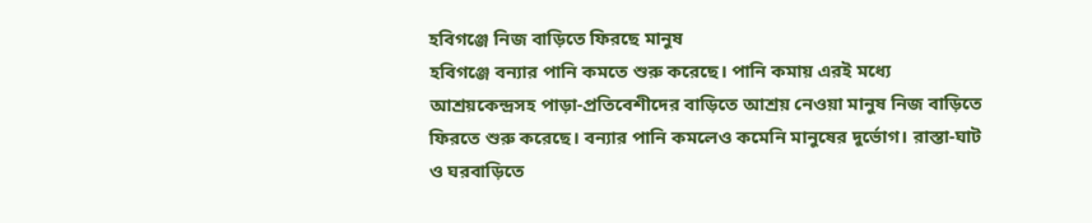হবিগঞ্জে নিজ বাড়িতে ফিরছে মানুষ
হবিগঞ্জে বন্যার পানি কমতে শুরু করেছে। পানি কমায় এরই মধ্যে আশ্রয়কেন্দ্রসহ পাড়া-প্রতিবেশীদের বাড়িতে আশ্রয় নেওয়া মানুষ নিজ বাড়িতে ফিরতে শুরু করেছে। বন্যার পানি কমলেও কমেনি মানুষের দুর্ভোগ। রাস্তা-ঘাট ও ঘরবাড়িতে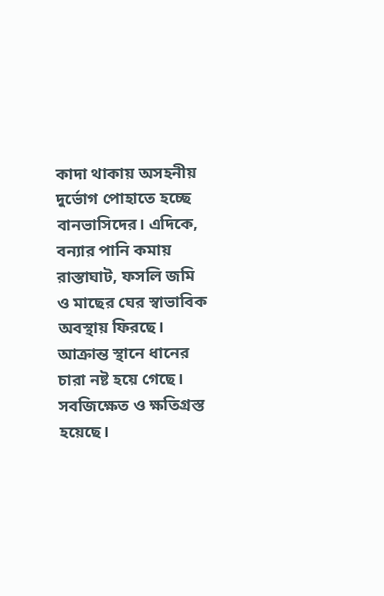কাদা থাকায় অসহনীয় দুর্ভোগ পোহাতে হচ্ছে বানভাসিদের। এদিকে, বন্যার পানি কমায় রাস্তাঘাট, ফসলি জমি ও মাছের ঘের স্বাভাবিক অবস্থায় ফিরছে। আক্রান্ত স্থানে ধানের চারা নষ্ট হয়ে গেছে। সবজিক্ষেত ও ক্ষতিগ্রস্ত হয়েছে।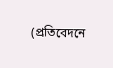(প্রতিবেদনে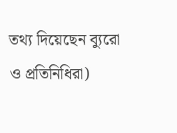তথ্য দিয়েছেন ব্যুরো ও প্রতিনিধিরা)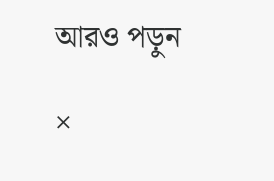আরও পড়ুন

×